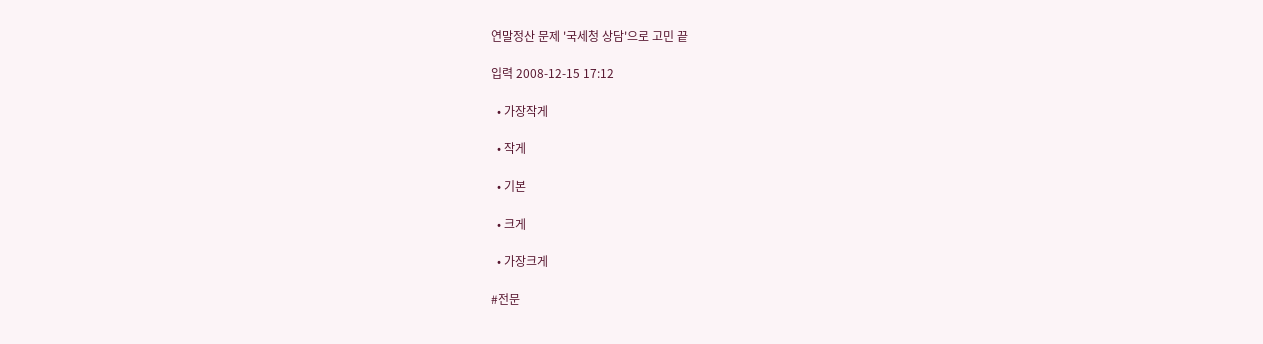연말정산 문제 '국세청 상담'으로 고민 끝

입력 2008-12-15 17:12

  • 가장작게

  • 작게

  • 기본

  • 크게

  • 가장크게

#전문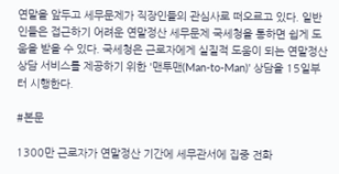연말을 앞두고 세무문제가 직장인들의 관심사로 떠오르고 있다. 일반인들은 접근하기 어려운 연말정산 세무문제 국세청을 통하면 쉽게 도움을 받을 수 있다. 국세청은 근로자에게 실질적 도움이 되는 연말정산 상담 서비스를 제공하기 위한 '맨투맨(Man-to-Man)' 상담을 15일부터 시행한다.

#본문

1300만 근로자가 연말정산 기간에 세무관서에 집중 전화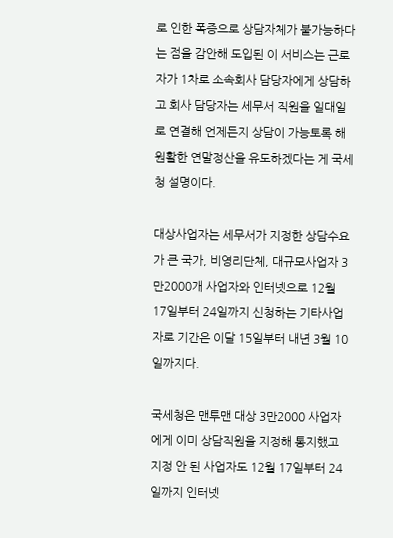로 인한 폭증으로 상담자체가 불가능하다는 점을 감안해 도입된 이 서비스는 근로자가 1차로 소속회사 담당자에게 상담하고 회사 담당자는 세무서 직원을 일대일로 연결해 언제든지 상담이 가능토록 해 원활한 연말정산을 유도하겠다는 게 국세청 설명이다.

대상사업자는 세무서가 지정한 상담수요가 큰 국가, 비영리단체, 대규모사업자 3만2000개 사업자와 인터넷으로 12월 17일부터 24일까지 신청하는 기타사업자로 기간은 이달 15일부터 내년 3월 10일까지다.

국세청은 맨투맨 대상 3만2000 사업자에게 이미 상담직원을 지정해 통지했고 지정 안 된 사업자도 12월 17일부터 24일까지 인터넷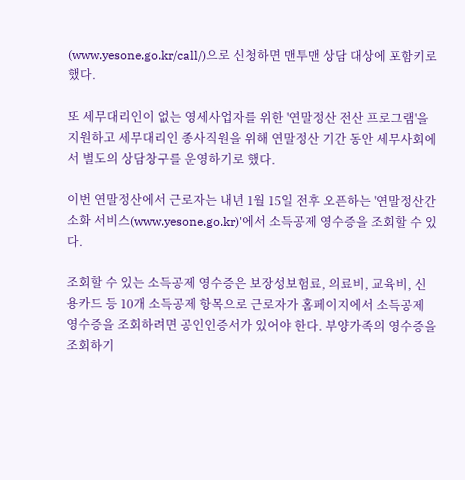(www.yesone.go.kr/call/)으로 신청하면 맨투맨 상담 대상에 포함키로 했다.

또 세무대리인이 없는 영세사업자를 위한 '연말정산 전산 프로그램'을 지원하고 세무대리인 종사직원을 위해 연말정산 기간 동안 세무사회에서 별도의 상담창구를 운영하기로 했다.

이번 연말정산에서 근로자는 내년 1월 15일 전후 오픈하는 '연말정산간소화 서비스(www.yesone.go.kr)'에서 소득공제 영수증을 조회할 수 있다.

조회할 수 있는 소득공제 영수증은 보장성보험료, 의료비, 교육비, 신용카드 등 10개 소득공제 항목으로 근로자가 홈페이지에서 소득공제 영수증을 조회하려면 공인인증서가 있어야 한다. 부양가족의 영수증을 조회하기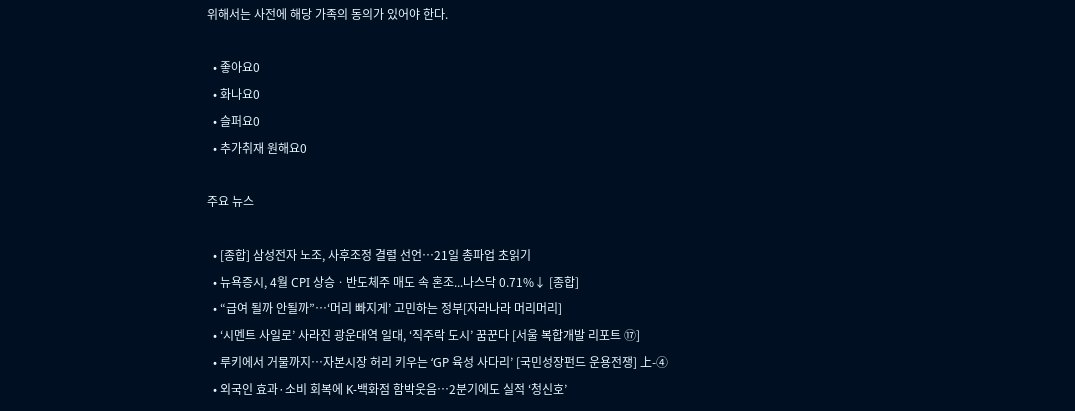위해서는 사전에 해당 가족의 동의가 있어야 한다.

  • 좋아요0
  • 화나요0
  • 슬퍼요0
  • 추가취재 원해요0

주요 뉴스

  • [종합] 삼성전자 노조, 사후조정 결렬 선언…21일 총파업 초읽기
  • 뉴욕증시, 4월 CPI 상승ㆍ반도체주 매도 속 혼조...나스닥 0.71%↓ [종합]
  • “급여 될까 안될까”…‘머리 빠지게’ 고민하는 정부[자라나라 머리머리]
  • ‘시멘트 사일로’ 사라진 광운대역 일대, ‘직주락 도시’ 꿈꾼다 [서울 복합개발 리포트 ⑰]
  • 루키에서 거물까지…자본시장 허리 키우는 ‘GP 육성 사다리’ [국민성장펀드 운용전쟁] 上-④
  • 외국인 효과·소비 회복에 K-백화점 함박웃음⋯2분기에도 실적 ‘청신호’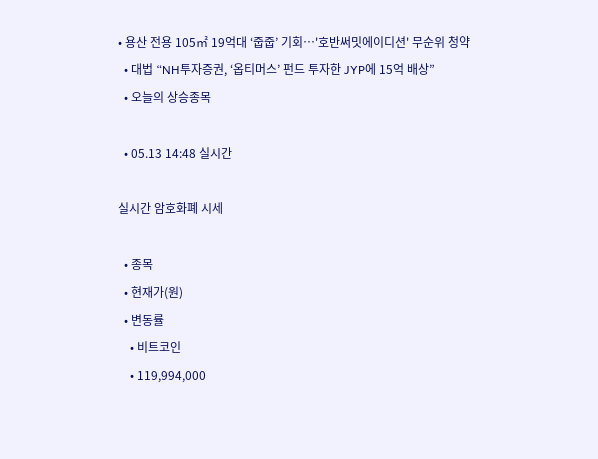• 용산 전용 105㎡ 19억대 ‘줍줍’ 기회…'호반써밋에이디션' 무순위 청약
  • 대법 “NH투자증권, ‘옵티머스’ 펀드 투자한 JYP에 15억 배상”
  • 오늘의 상승종목

  • 05.13 14:48 실시간

실시간 암호화폐 시세

  • 종목
  • 현재가(원)
  • 변동률
    • 비트코인
    • 119,994,000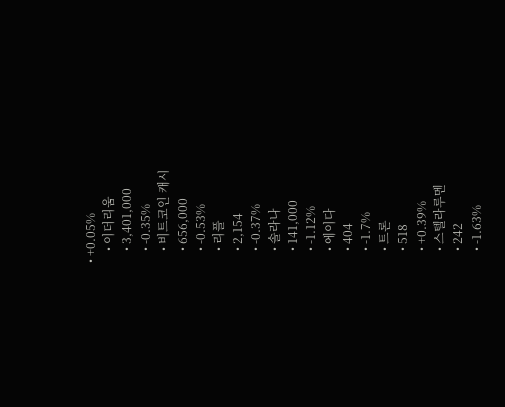• +0.05%
    • 이더리움
    • 3,401,000
    • -0.35%
    • 비트코인 캐시
    • 656,000
    • -0.53%
    • 리플
    • 2,154
    • -0.37%
    • 솔라나
    • 141,000
    • -1.12%
    • 에이다
    • 404
    • -1.7%
    • 트론
    • 518
    • +0.39%
    • 스텔라루멘
    • 242
    • -1.63%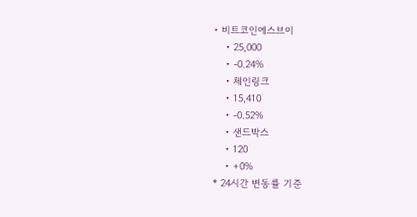• 비트코인에스브이
    • 25,000
    • -0.24%
    • 체인링크
    • 15,410
    • -0.52%
    • 샌드박스
    • 120
    • +0%
* 24시간 변동률 기준